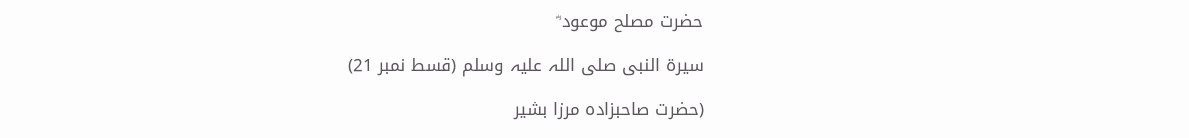حضرت مصلح موعود ؓ

سیرۃ النبی صلی اللہ علیہ وسلم (قسط نمبر 21)

(حضرت صاحبزادہ مرزا بشیر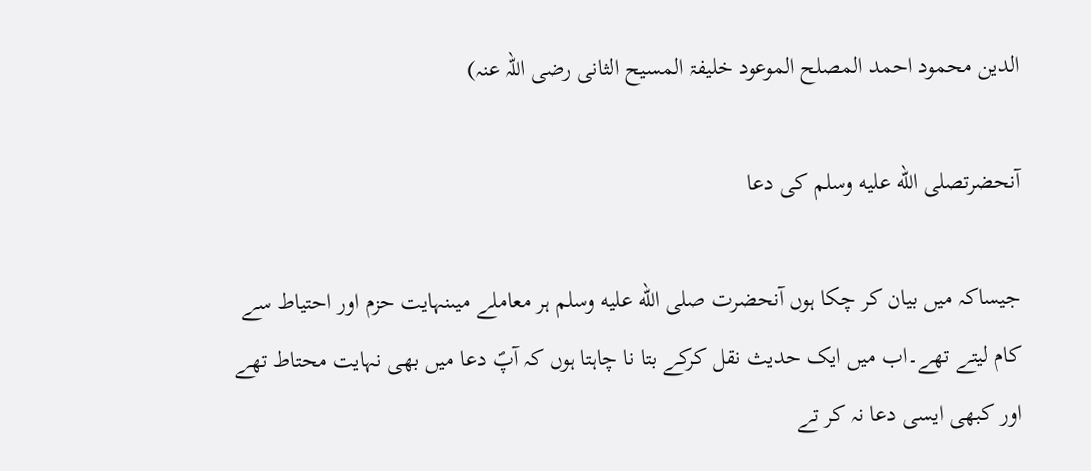الدین محمود احمد المصلح الموعود خلیفۃ المسیح الثانی رضی اللہ عنہ)

آنحضرتصلى الله عليه وسلم کی دعا

جیساکہ میں بیان کر چکا ہوں آنحضرت صلى الله عليه وسلم ہر معاملے میںنہایت حزم اور احتیاط سے کام لیتے تھے۔اب میں ایک حدیث نقل کرکے بتا نا چاہتا ہوں کہ آپؐ دعا میں بھی نہایت محتاط تھے اور کبھی ایسی دعا نہ کر تے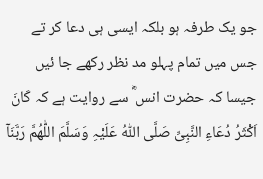جو یک طرفہ ہو بلکہ ایسی ہی دعا کر تے جس میں تمام پہلو مد نظر رکھے جا ئیں جیسا کہ حضرت انس ؓ سے روایت ہے کہ کَانَ اَکْثَرُ دُعَاءِ النَّبِیِّ صَلَّی اللّٰہُ عَلَیْہِ وَسَلَّمَ اللّٰھُمَّ رَبَّنَآ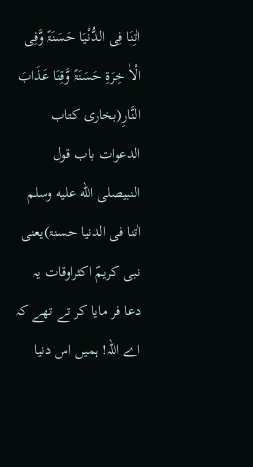اٰتِنَا فِی الدُّنْیَا حَسَنَۃً وَّفِی الْاٰ خِرَۃِ حَسَنَۃً وَّقِنَا عَذَابَ النَّارِ(بخاری کتاب الدعوات باب قول النبیصلى الله عليه وسلم اٰتنا فی الدنیا حسنۃ)یعنی نبی کریمؐ اکثراوقات یہ دعا فر مایا کر تے تھے کہ اے اللہ! ہمیں اس دنیا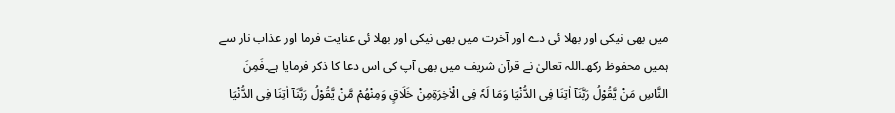میں بھی نیکی اور بھلا ئی دے اور آخرت میں بھی نیکی اور بھلا ئی عنایت فرما اور عذاب نار سے ہمیں محفوظ رکھ۔اللہ تعالیٰ نے قرآن شریف میں بھی آپ کی اس دعا کا ذکر فرمایا ہے۔فَمِنَ النَّاسِ مَنْ یَّقُوْلُ رَبَّنَآ اٰتِنَا فِی الدُّنْیَا وَمَا لَہٗ فِی الْاٰخِرَۃِمِنْ خَلَاقٍ وَمِنْھُمْ مَّنْ یَّقُوْلُ رَبَّنَآ اٰتِنَا فِی الدُّنْیَا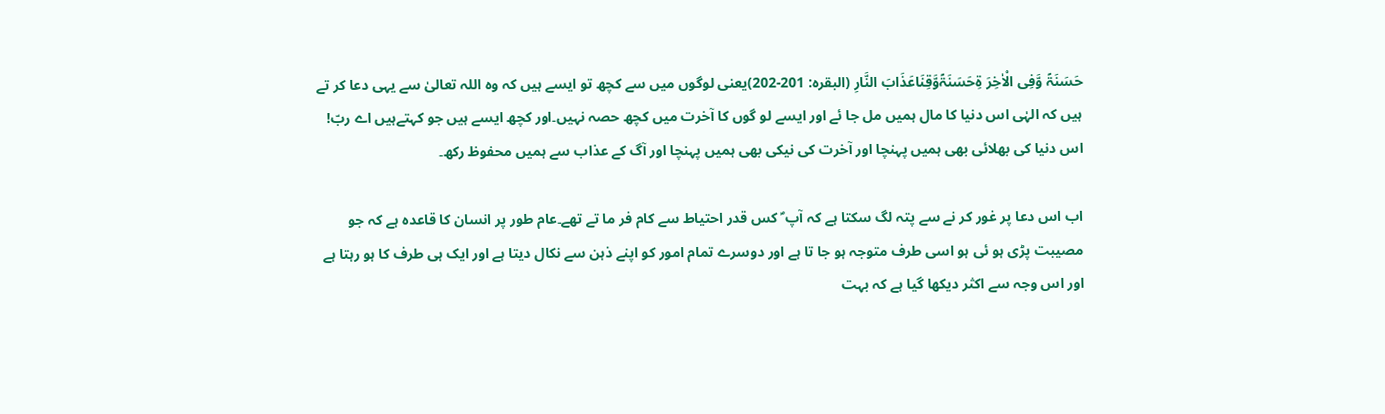حَسَنَۃً وَّفِی الْاٰخِرَ ۃِحَسَنَۃًوَّقِنَاعَذَابَ النَّارِ (البقرہ: 201-202)یعنی لوگوں میں سے کچھ تو ایسے ہیں کہ وہ اللہ تعالیٰ سے یہی دعا کر تے ہیں کہ الہٰی اس دنیا کا مال ہمیں مل جا ئے اور ایسے لو گوں کا آخرت میں کچھ حصہ نہیں۔اور کچھ ایسے ہیں جو کہتےہیں اے ربّ! اس دنیا کی بھلائی بھی ہمیں پہنچا اور آخرت کی نیکی بھی ہمیں پہنچا اور آگ کے عذاب سے ہمیں محفوظ رکھ۔

اب اس دعا پر غور کر نے سے پتہ لگ سکتا ہے کہ آپ ؐ کس قدر احتیاط سے کام فر ما تے تھے۔عام طور پر انسان کا قاعدہ ہے کہ جو مصیبت پڑی ہو ئی ہو اسی طرف متوجہ ہو جا تا ہے اور دوسرے تمام امور کو اپنے ذہن سے نکال دیتا ہے اور ایک ہی طرف کا ہو رہتا ہے اور اس وجہ سے اکثر دیکھا گیا ہے کہ بہت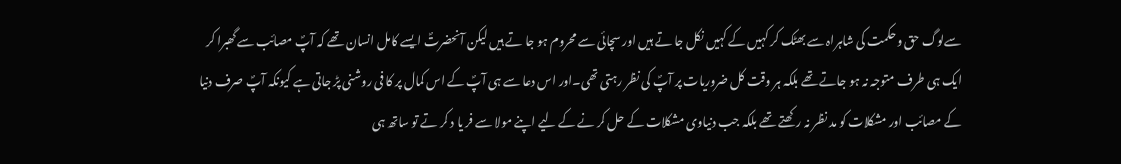سےلوگ حق وحکمت کی شاہراہ سے بھٹک کر کہیں کے کہیں نکل جا تے ہیں اور سچائی سے محروم ہو جا تے ہیں لیکن آنحضرتؐ ایسے کامل انسان تھے کہ آپؐ مصائب سے گھبرا کر ایک ہی طرف متوجہ نہ ہو جاتے تھے بلکہ ہر وقت کل ضروریات پر آپؐ کی نظر رہتی تھی۔اور اس دعا سے ہی آپؐ کے اس کمال پر کا فی روشنی پڑ جاتی ہے کیونکہ آپؐ صرف دنیا کے مصائب اور مشکلات کو مد نظر نہ رکھتے تھے بلکہ جب دنیاوی مشکلات کے حل کر نے کے لیے اپنے مولا سے فر یا د کر تے تو ساتھ ہی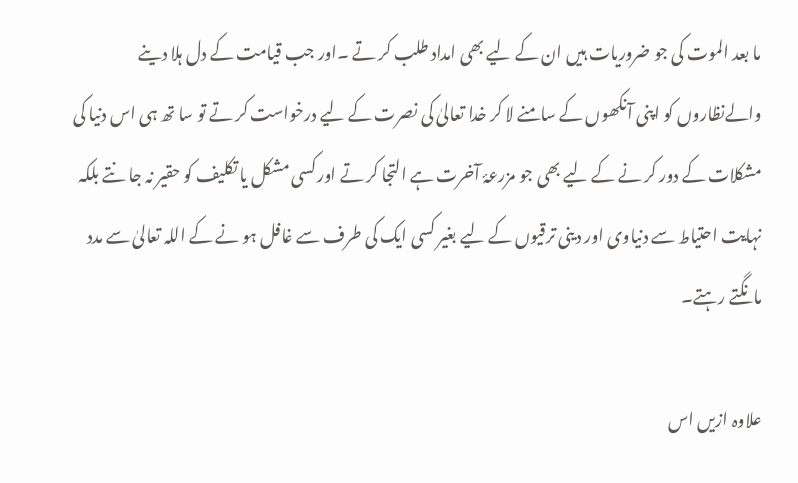ما بعد الموت کی جو ضروریات ہیں ان کے لیے بھی امداد طلب کر تے ۔اور جب قیامت کے دل ہلا دینے والےنظاروں کو اپنی آنکھوں کے سامنے لا کر خدا تعالیٰ کی نصرت کے لیے درخواست کر تے تو سا تھ ہی اس دنیا کی مشکلات کے دور کر نے کے لیے بھی جو مزرعۂ آخرت ہے التجا کر تے اور کسی مشکل یا تکلیف کو حقیر نہ جا نتے بلکہ نہایت احتیاط سے دنیاوی اور دینی ترقیوں کے لیے بغیر کسی ایک کی طرف سے غافل ہو نے کے اللہ تعالیٰ سے مدد مانگتے رہتے۔

علاوہ ازیں اس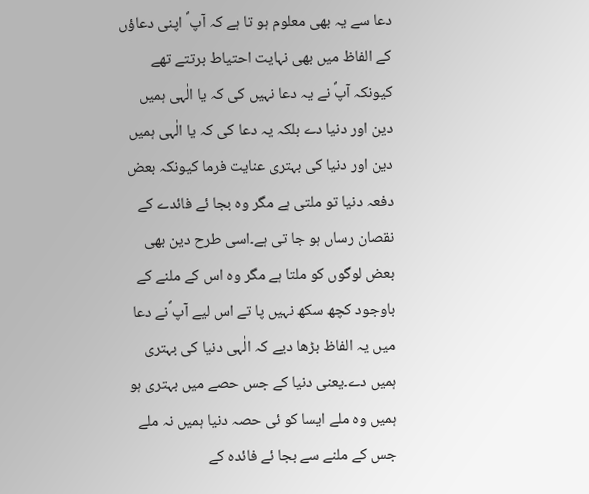دعا سے یہ بھی معلوم ہو تا ہے کہ آپ ؐ اپنی دعاؤں کے الفاظ میں بھی نہایت احتیاط برتتے تھے کیونکہ آپؐ نے یہ دعا نہیں کی کہ یا الٰہی ہمیں دین اور دنیا دے بلکہ یہ دعا کی کہ یا الٰہی ہمیں دین اور دنیا کی بہتری عنایت فرما کیونکہ بعض دفعہ دنیا تو ملتی ہے مگر وہ بجا ئے فائدے کے نقصان رساں ہو جا تی ہے۔اسی طرح دین بھی بعض لوگوں کو ملتا ہے مگر وہ اس کے ملنے کے باوجود کچھ سکھ نہیں پا تے اس لیے آپ ؐنے دعا میں یہ الفاظ بڑھا دیے کہ الٰہی دنیا کی بہتری ہمیں دے۔یعنی دنیا کے جس حصے میں بہتری ہو ہمیں وہ ملے ایسا کو ئی حصہ دنیا ہمیں نہ ملے جس کے ملنے سے بجا ئے فائدہ کے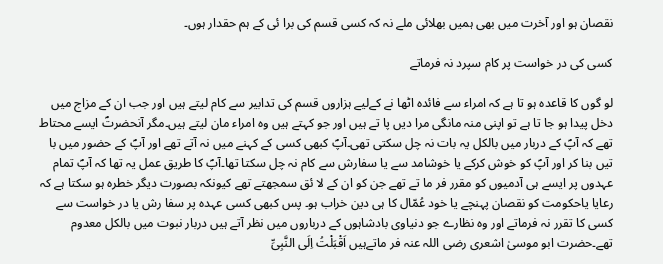نقصان ہو اور آخرت میں بھی ہمیں بھلائی ملے نہ کہ کسی قسم کی برا ئی کے ہم حقدار ہوں۔

کسی کی در خواست پر کام سپرد نہ فرماتے

لو گوں کا قاعدہ ہو تا ہے کہ امراء سے فائدہ اٹھا نے کےلیے ہزاروں قسم کی تدابیر سے کام لیتے ہیں اور جب ان کے مزاج میں دخل پیدا ہو جا تا ہے تو اپنی منہ مانگی مرا دیں پا تے ہیں اور جو کہتے ہیں وہ امراء مان لیتے ہیں۔مگر آنحضرتؐ ایسے محتاط تھے کہ آپؐ کے دربار میں بالکل یہ بات نہ چل سکتی تھی۔آپؐ کبھی کسی کے کہنے میں نہ آتے تھے اور آپؐ کے حضور میں با تیں بنا کر اور آپؐ کو خوش کرکے یا خوشامد سے یا سفارش سے کام نہ چل سکتا تھا۔آپؐ کا طریق عمل یہ تھا کہ آپؐ تمام عہدوں پر ایسے ہی آدمیوں کو مقرر فر ما تے تھے جن کو ان کے لا ئق سمجھتے تھے کیونکہ بصورت دیگر خطرہ ہو سکتا ہے کہ رعایا یاحکومت کو نقصان پہنچے یا خود عُمّال کا ہی دین خراب ہو۔ پس کبھی کسی عہدہ پر سفا رش یا در خواست سے کسی کا تقرر نہ فرماتے اور وہ نظارے جو دنیاوی بادشاہوں کے درباروں میں نظر آتے ہیں دربار نبوت میں بالکل معدوم تھے۔حضرت ابو موسیٰ اشعری رضی اللہ عنہ فر ماتےہیں اَقْبَلْتُ اِلَی النَّبِیِّ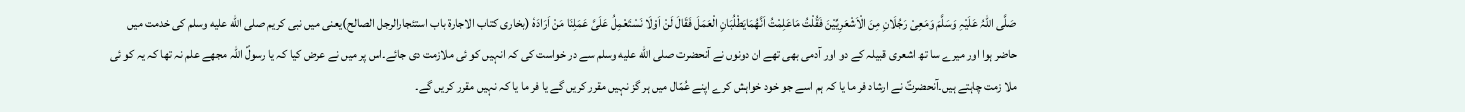صَلَّی اللّٰہُ عَلَیْہِ وَسَلَّمَ وَمَعِیْ رَجُلَانِ مِنَ الْاَشْعَرِیِّیْنَ فَقُلْتُ مَاعَلِمْتُ اَنَّھُمَایَطْلُبَانِ الْعَمَلَ فَقَالَ لَنْ اَوْلَا نَسْتَعْمِلُ عَلَیَّ عَمَلِنَا مَنْ اَرَادَہٗ (بخاری کتاب الاجارۃ باب استئجارالرجل الصالح)یعنی میں نبی کریم صلى الله عليه وسلم کی خدمت میں حاضر ہوا اور میرے سا تھ اشعری قبیلہ کے دو اور آدمی بھی تھے ان دونوں نے آنحضرت صلى الله عليه وسلم سے در خواست کی کہ انہیں کو ئی ملازمت دی جائے۔اس پر میں نے عرض کیا کہ یا رسولؐ اللہ مجھے علم نہ تھا کہ یہ کو ئی ملا زمت چاہتے ہیں۔آنحضرتؐ نے ارشاد فر ما یا کہ ہم اسے جو خود خواہش کرے اپنے عُمّال میں ہر گز نہیں مقرر کریں گے یا فر ما یا کہ نہیں مقرر کریں گے۔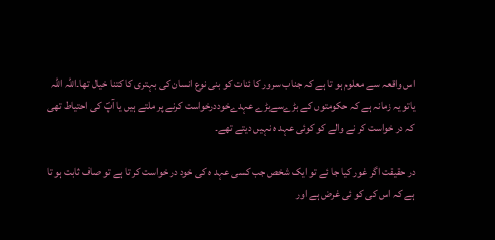اس واقعہ سے معلوم ہو تا ہے کہ جناب سرور کا ئنات کو بنی نوع انسان کی بہتری کا کتنا خیال تھا۔اللہ اللہ یاتو یہ زمانہ ہے کہ حکومتوں کے بڑےسےبڑے عہدےخوددرخواست کرنے پر ملتے ہیں یا آپؐ کی احتیاط تھی کہ در خواست کر نے والے کو کوئی عہد ہ نہیں دیتے تھے۔

در حقیقت اگر غور کیا جا ئے تو ایک شخص جب کسی عہد ہ کی خود در خواست کر تا ہے تو صاف ثابت ہو تا ہے کہ اس کی کو ئی غرض ہے اور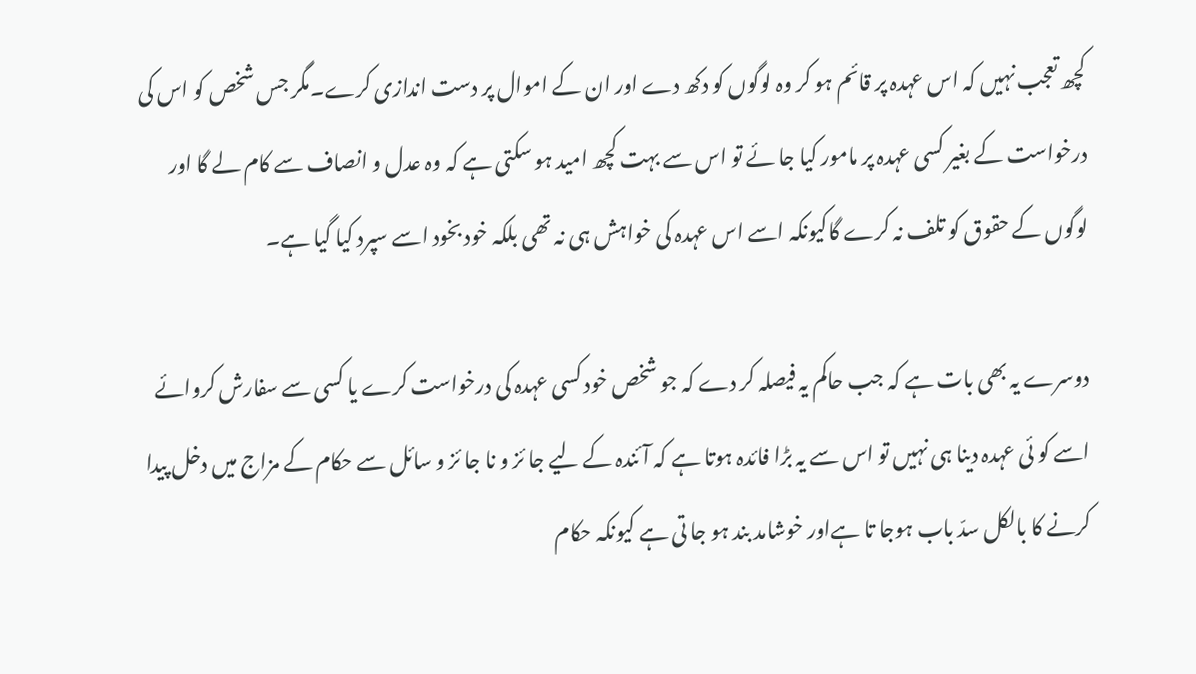کچھ تعجب نہیں کہ اس عہدہ پر قائم ہو کر وہ لوگوں کو دکھ دے اور ان کے اموال پر دست اندازی کرے۔مگر جس شخص کو اس کی درخواست کے بغیر کسی عہدہ پر مامور کیا جا ئے تو اس سے بہت کچھ امید ہو سکتی ہے کہ وہ عدل و انصاف سے کام لے گا اور لوگوں کے حقوق کو تلف نہ کرے گاکیونکہ اسے اس عہدہ کی خواہش ہی نہ تھی بلکہ خود بخود اسے سپرد کیا گیا ہے۔

دوسرے یہ بھی بات ہے کہ جب حاکم یہ فیصلہ کر دے کہ جو شخص خود کسی عہدہ کی درخواست کرے یا کسی سے سفارش کروائے اسے کو ئی عہدہ دینا ہی نہیں تو اس سے یہ بڑا فائدہ ہوتا ہے کہ آئندہ کے لیے جا ئز و نا جا ئز و سائل سے حکام کے مزاج میں دخل پیدا کرنے کا بالکل سدّ باب ہوجا تا ہےاور خوشامد بند ہو جا تی ہے کیونکہ حکام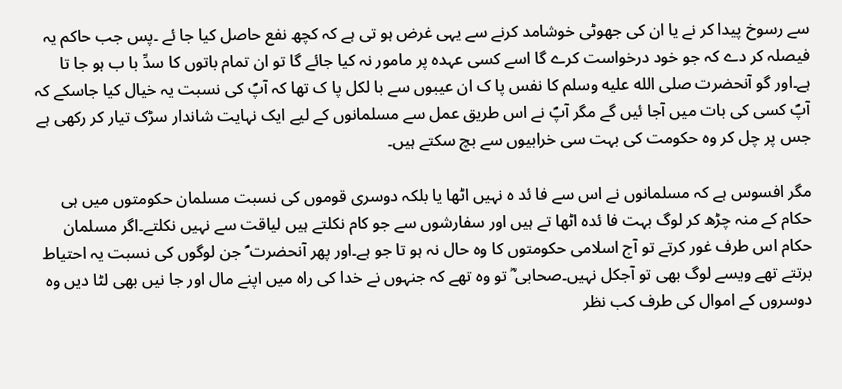سے رسوخ پیدا کر نے یا ان کی جھوٹی خوشامد کرنے سے یہی غرض ہو تی ہے کہ کچھ نفع حاصل کیا جا ئے ۔پس جب حاکم یہ فیصلہ کر دے کہ جو خود درخواست کرے گا اسے کسی عہدہ پر مامور نہ کیا جائے گا تو ان تمام باتوں کا سدِّ با ب ہو جا تا ہے۔اور گو آنحضرت صلى الله عليه وسلم کا نفس پا ک ان عیبوں سے با لکل پا ک تھا کہ آپؐ کی نسبت یہ خیال کیا جاسکے کہ آپؐ کسی کی بات میں آجا ئیں گے مگر آپؐ نے اس طریق عمل سے مسلمانوں کے لیے ایک نہایت شاندار سڑک تیار کر رکھی ہے جس پر چل کر وہ حکومت کی بہت سی خرابیوں سے بچ سکتے ہیں۔

مگر افسوس ہے کہ مسلمانوں نے اس سے فا ئد ہ نہیں اٹھا یا بلکہ دوسری قوموں کی نسبت مسلمان حکومتوں میں ہی حکام کے منہ چڑھ کر لوگ بہت فا ئدہ اٹھا تے ہیں اور سفارشوں سے جو کام نکلتے ہیں لیاقت سے نہیں نکلتے۔اگر مسلمان حکام اس طرف غور کرتے تو آج اسلامی حکومتوں کا وہ حال نہ ہو تا جو ہے۔اور پھر آنحضرت ؐ جن لوگوں کی نسبت یہ احتیاط برتتے تھے ویسے لوگ بھی تو آجکل نہیں۔صحابی ؓ تو وہ تھے کہ جنہوں نے خدا کی راہ میں اپنے مال اور جا نیں بھی لٹا دیں وہ دوسروں کے اموال کی طرف کب نظر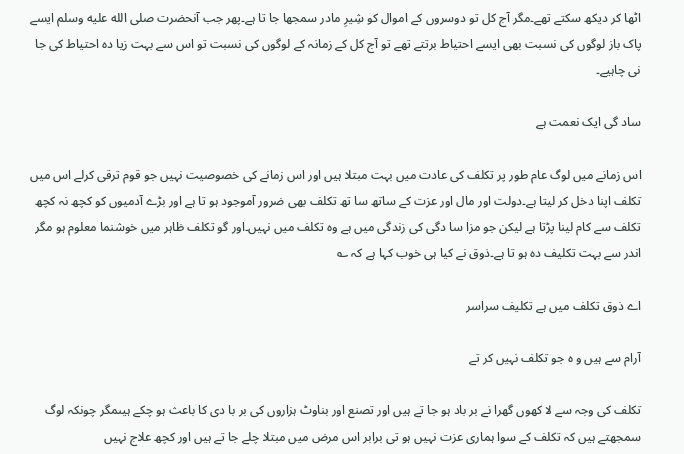اٹھا کر دیکھ سکتے تھے۔مگر آج کل تو دوسروں کے اموال کو شِیرِ مادر سمجھا جا تا ہے۔پھر جب آنحضرت صلى الله عليه وسلم ایسے پاک باز لوگوں کی نسبت بھی ایسے احتیاط برتتے تھے تو آج کل کے زمانہ کے لوگوں کی نسبت تو اس سے بہت زیا دہ احتیاط کی جا نی چاہیے۔

ساد گی ایک نعمت ہے

اس زمانے میں لوگ عام طور پر تکلف کی عادت میں بہت مبتلا ہیں اور اس زمانے کی خصوصیت نہیں جو قوم ترقی کرلے اس میں تکلف اپنا دخل کر لیتا ہے۔دولت اور مال اور عزت کے ساتھ سا تھ تکلف بھی ضرور آموجود ہو تا ہے اور بڑے آدمیوں کو کچھ نہ کچھ تکلف سے کام لینا پڑتا ہے لیکن جو مزا سا دگی کی زندگی میں ہے وہ تکلف میں نہیں۔اور گو تکلف ظاہر میں خوشنما معلوم ہو مگر اندر سے بہت تکلیف دہ ہو تا ہے۔ذوق نے کیا ہی خوب کہا ہے کہ ؎

اے ذوق تکلف میں ہے تکلیف سراسر

آرام سے ہیں و ہ جو تکلف نہیں کر تے

تکلف کی وجہ سے لا کھوں گھرا نے بر باد ہو جا تے ہیں اور تصنع اور بناوٹ ہزاروں کی بر با دی کا باعث ہو چکے ہیںمگر چونکہ لوگ سمجھتے ہیں کہ تکلف کے سوا ہماری عزت نہیں ہو تی برابر اس مرض میں مبتلا چلے جا تے ہیں اور کچھ علاج نہیں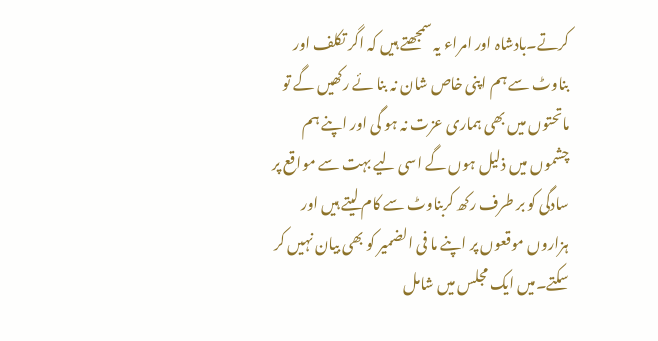کرتے۔بادشاہ اور امراء یہ سمجھتے ہیں کہ اگر تکلف اور بناوٹ سے ہم اپنی خاص شان نہ بنا ئے رکھیں گے تو ماتحتوں میں بھی ہماری عزت نہ ہو گی اور اپنے ہم چشموں میں ذلیل ہوں گے اسی لیے بہت سے مواقع پر سادگی کو بر طرف رکھ کربناوٹ سے کام لیتے ہیں اور ہزاروں موقعوں پر اپنے ما فی الضمیر کو بھی بیان نہیں کر سکتے۔میں ایک مجلس میں شامل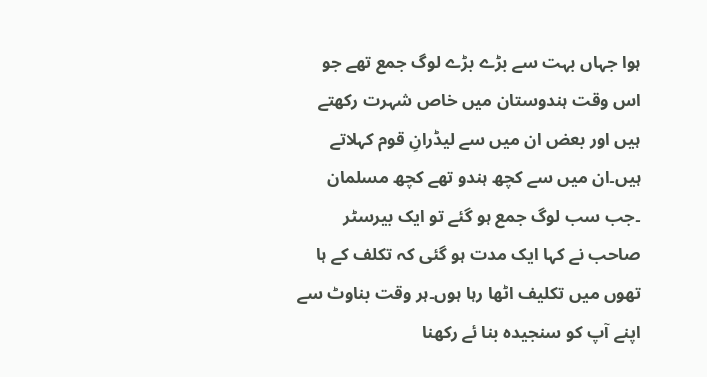ہوا جہاں بہت سے بڑے بڑے لوگ جمع تھے جو اس وقت ہندوستان میں خاص شہرت رکھتے ہیں اور بعض ان میں سے لیڈرانِ قوم کہلاتے ہیں۔ان میں سے کچھ ہندو تھے کچھ مسلمان ۔جب سب لوگ جمع ہو گئے تو ایک بیرسٹر صاحب نے کہا ایک مدت ہو گئی کہ تکلف کے ہا تھوں میں تکلیف اٹھا رہا ہوں۔ہر وقت بناوٹ سے اپنے آپ کو سنجیدہ بنا ئے رکھنا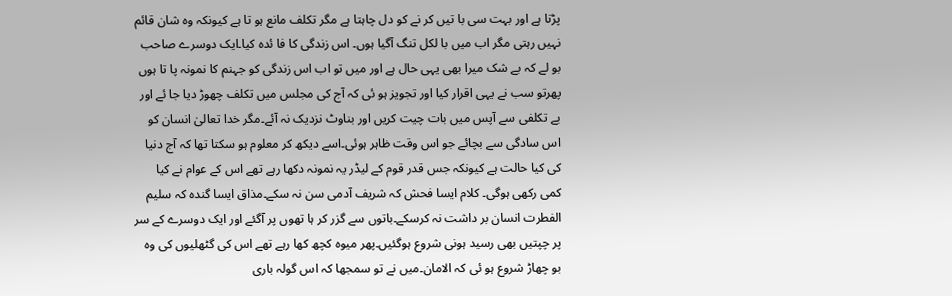پڑتا ہے اور بہت سی با تیں کر نے کو دل چاہتا ہے مگر تکلف مانع ہو تا ہے کیونکہ وہ شان قائم نہیں رہتی مگر اب میں با لکل تنگ آگیا ہوں۔ اس زندگی کا فا ئدہ کیا۔ایک دوسرے صاحب بو لے کہ بے شک میرا بھی یہی حال ہے اور میں تو اب اس زندگی کو جہنم کا نمونہ پا تا ہوں پھرتو سب نے یہی اقرار کیا اور تجویز ہو ئی کہ آج کی مجلس میں تکلف چھوڑ دیا جا ئے اور بے تکلفی سے آپس میں بات چیت کریں اور بناوٹ نزدیک نہ آئے۔مگر خدا تعالیٰ انسان کو اس سادگی سے بچائے جو اس وقت ظاہر ہوئی۔اسے دیکھ کر معلوم ہو سکتا تھا کہ آج دنیا کی کیا حالت ہے کیونکہ جس قدر قوم کے لیڈر یہ نمونہ دکھا رہے تھے اس کے عوام نے کیا کمی رکھی ہوگی۔ کلام ایسا فحش کہ شریف آدمی سن نہ سکے۔مذاق ایسا گندہ کہ سلیم الفطرت انسان بر داشت نہ کرسکے۔باتوں سے گزر کر ہا تھوں پر آگئے اور ایک دوسرے کے سر پر چپتیں بھی رسید ہونی شروع ہوگئیں۔پھر میوہ کچھ کھا رہے تھے اس کی گٹھلیوں کی وہ بو چھاڑ شروع ہو ئی کہ الامان۔میں نے تو سمجھا کہ اس گولہ باری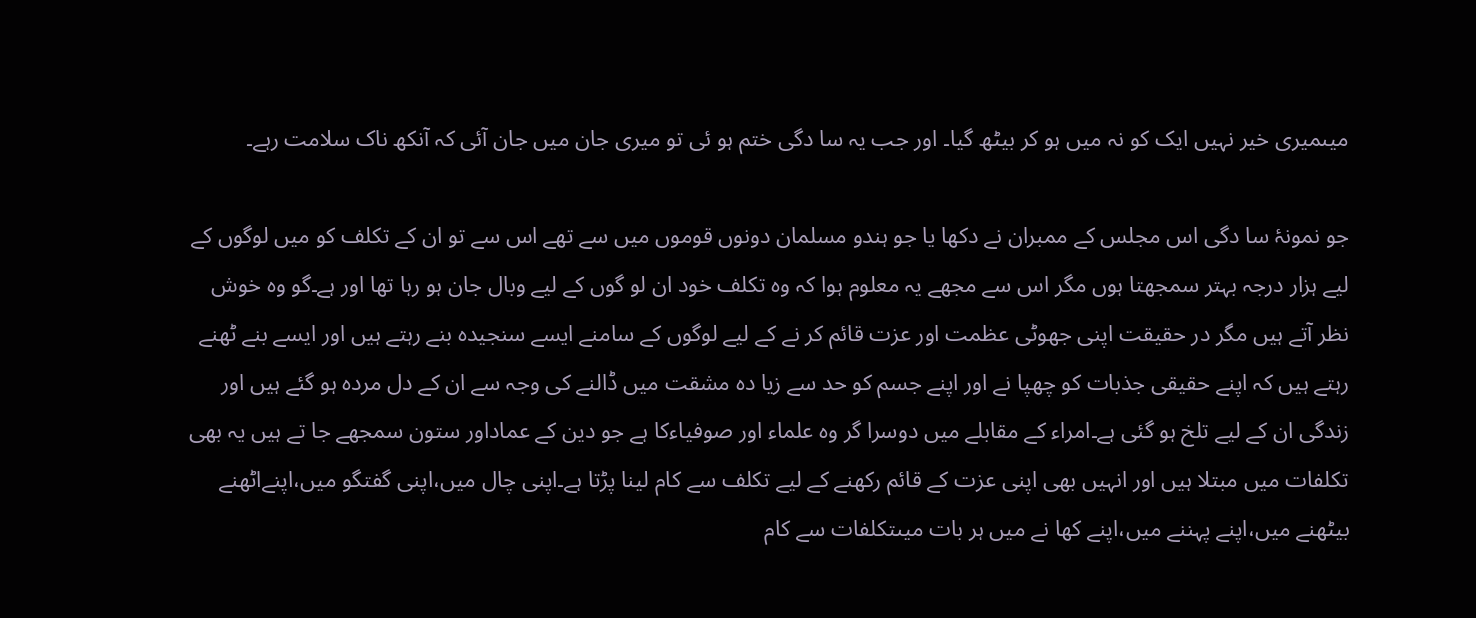میںمیری خیر نہیں ایک کو نہ میں ہو کر بیٹھ گیا۔ اور جب یہ سا دگی ختم ہو ئی تو میری جان میں جان آئی کہ آنکھ ناک سلامت رہے۔

جو نمونۂ سا دگی اس مجلس کے ممبران نے دکھا یا جو ہندو مسلمان دونوں قوموں میں سے تھے اس سے تو ان کے تکلف کو میں لوگوں کے لیے ہزار درجہ بہتر سمجھتا ہوں مگر اس سے مجھے یہ معلوم ہوا کہ وہ تکلف خود ان لو گوں کے لیے وبال جان ہو رہا تھا اور ہے۔گو وہ خوش نظر آتے ہیں مگر در حقیقت اپنی جھوٹی عظمت اور عزت قائم کر نے کے لیے لوگوں کے سامنے ایسے سنجیدہ بنے رہتے ہیں اور ایسے بنے ٹھنے رہتے ہیں کہ اپنے حقیقی جذبات کو چھپا نے اور اپنے جسم کو حد سے زیا دہ مشقت میں ڈالنے کی وجہ سے ان کے دل مردہ ہو گئے ہیں اور زندگی ان کے لیے تلخ ہو گئی ہے۔امراء کے مقابلے میں دوسرا گر وہ علماء اور صوفیاءکا ہے جو دین کے عماداور ستون سمجھے جا تے ہیں یہ بھی تکلفات میں مبتلا ہیں اور انہیں بھی اپنی عزت کے قائم رکھنے کے لیے تکلف سے کام لینا پڑتا ہے۔اپنی چال میں،اپنی گفتگو میں،اپنےاٹھنے بیٹھنے میں،اپنے پہننے میں،اپنے کھا نے میں ہر بات میںتکلفات سے کام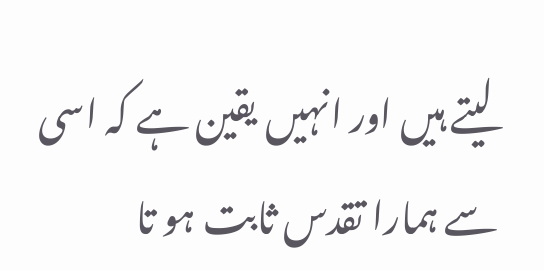لیتے ہیں اور انہیں یقین ہے کہ اسی سے ہمارا تقدس ثابت ہو تا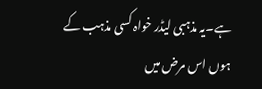ہے۔یہ مذہبی لیڈر خواہ کسی مذہب کے ہوں اس مرض میں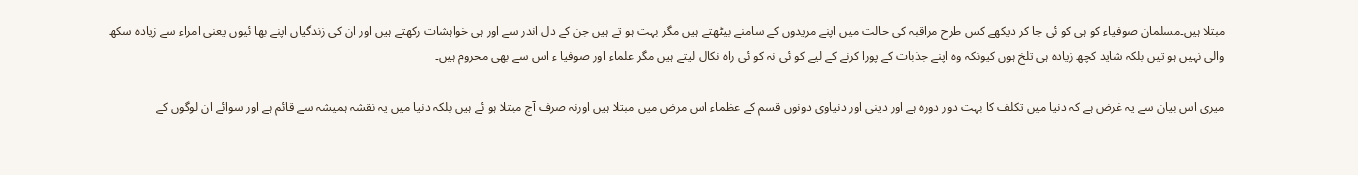مبتلا ہیں۔مسلمان صوفیاء کو ہی کو ئی جا کر دیکھے کس طرح مراقبہ کی حالت میں اپنے مریدوں کے سامنے بیٹھتے ہیں مگر بہت ہو تے ہیں جن کے دل اندر سے اور ہی خواہشات رکھتے ہیں اور ان کی زندگیاں اپنے بھا ئیوں یعنی امراء سے زیادہ سکھ والی نہیں ہو تیں بلکہ شاید کچھ زیادہ ہی تلخ ہوں کیونکہ وہ اپنے جذبات کے پورا کرنے کے لیے کو ئی نہ کو ئی راہ نکال لیتے ہیں مگر علماء اور صوفیا ء اس سے بھی محروم ہیں۔

میری اس بیان سے یہ غرض ہے کہ دنیا میں تکلف کا بہت دور دورہ ہے اور دینی اور دنیاوی دونوں قسم کے عظماء اس مرض میں مبتلا ہیں اورنہ صرف آج مبتلا ہو ئے ہیں بلکہ دنیا میں یہ نقشہ ہمیشہ سے قائم ہے اور سوائے ان لوگوں کے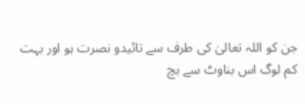جن کو اللہ تعالیٰ کی طرف سے تائیدو نصرت ہو اور بہت کم لوگ اس بناوٹ سے بچ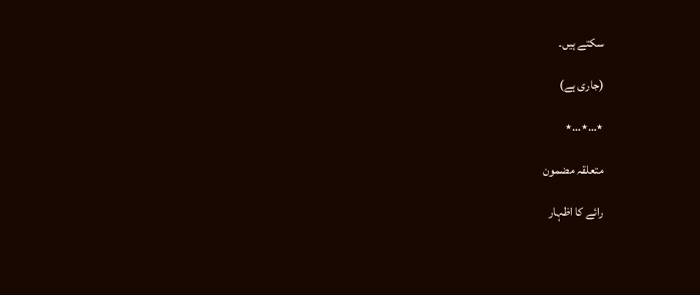سکتے ہیں۔

(جاری ہے)

٭…٭…٭

متعلقہ مضمون

رائے کا اظہار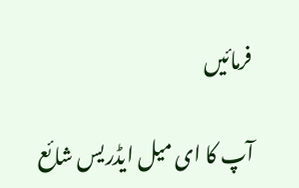فرمائیں

آپ کا ای میل ایڈریس شائع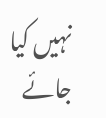نہیں کیا جائے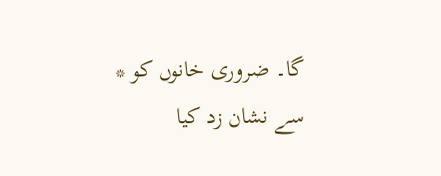گا۔ ضروری خانوں کو * سے نشان زد کیا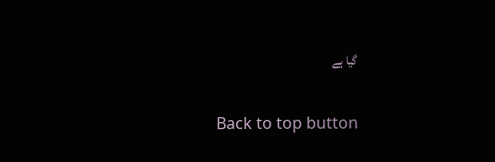گیا ہے

Back to top button